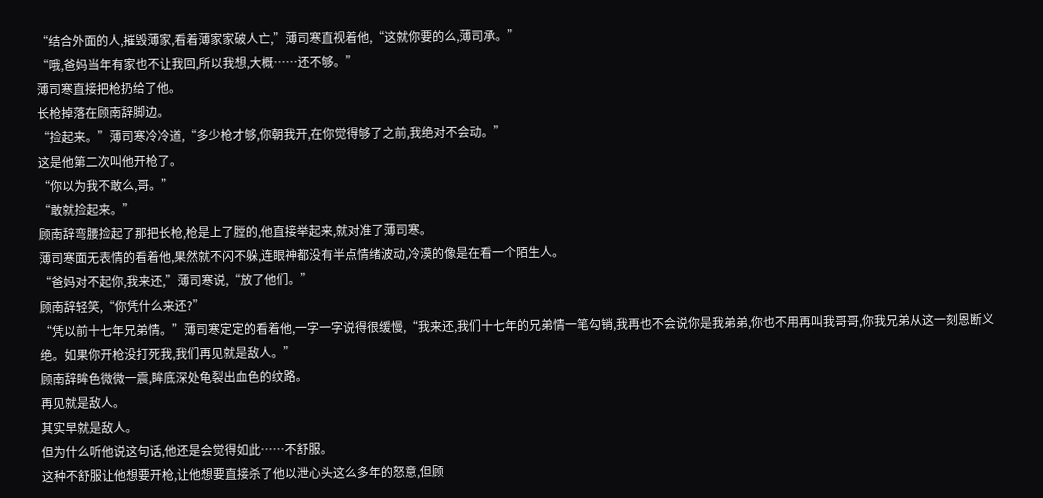“结合外面的人,摧毁薄家,看着薄家家破人亡,”薄司寒直视着他,“这就你要的么,薄司承。”
“哦,爸妈当年有家也不让我回,所以我想,大概……还不够。”
薄司寒直接把枪扔给了他。
长枪掉落在顾南辞脚边。
“捡起来。”薄司寒冷冷道,“多少枪才够,你朝我开,在你觉得够了之前,我绝对不会动。”
这是他第二次叫他开枪了。
“你以为我不敢么,哥。”
“敢就捡起来。”
顾南辞弯腰捡起了那把长枪,枪是上了膛的,他直接举起来,就对准了薄司寒。
薄司寒面无表情的看着他,果然就不闪不躲,连眼神都没有半点情绪波动,冷漠的像是在看一个陌生人。
“爸妈对不起你,我来还,”薄司寒说,“放了他们。”
顾南辞轻笑,“你凭什么来还?”
“凭以前十七年兄弟情。”薄司寒定定的看着他,一字一字说得很缓慢,“我来还,我们十七年的兄弟情一笔勾销,我再也不会说你是我弟弟,你也不用再叫我哥哥,你我兄弟从这一刻恩断义绝。如果你开枪没打死我,我们再见就是敌人。”
顾南辞眸色微微一震,眸底深处龟裂出血色的纹路。
再见就是敌人。
其实早就是敌人。
但为什么听他说这句话,他还是会觉得如此……不舒服。
这种不舒服让他想要开枪,让他想要直接杀了他以泄心头这么多年的怒意,但顾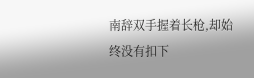南辞双手握着长枪,却始终没有扣下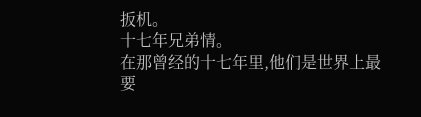扳机。
十七年兄弟情。
在那曾经的十七年里,他们是世界上最要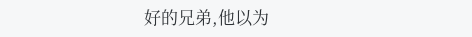好的兄弟,他以为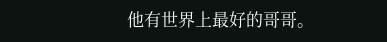他有世界上最好的哥哥。